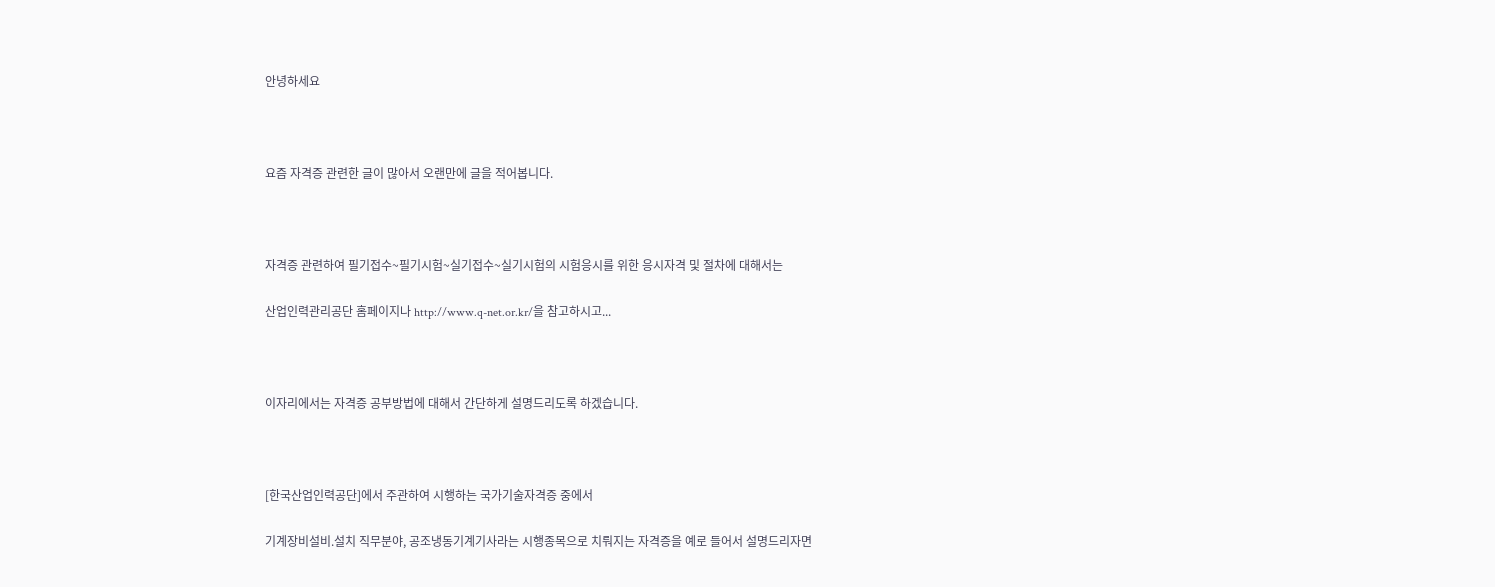안녕하세요



요즘 자격증 관련한 글이 많아서 오랜만에 글을 적어봅니다.



자격증 관련하여 필기접수~필기시험~실기접수~실기시험의 시험응시를 위한 응시자격 및 절차에 대해서는

산업인력관리공단 홈페이지나 http://www.q-net.or.kr/을 참고하시고...



이자리에서는 자격증 공부방법에 대해서 간단하게 설명드리도록 하겠습니다.



[한국산업인력공단]에서 주관하여 시행하는 국가기술자격증 중에서

기계장비설비.설치 직무분야, 공조냉동기계기사라는 시행종목으로 치뤄지는 자격증을 예로 들어서 설명드리자면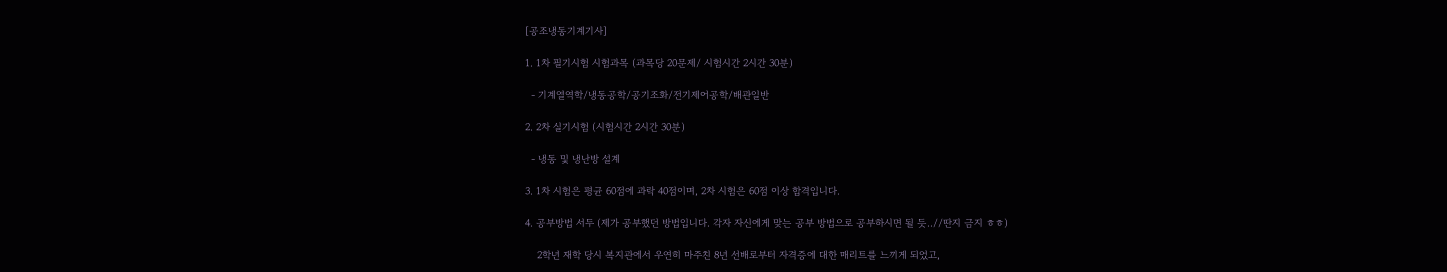[공조냉동기계기사]

1. 1차 필기시험 시험과목 (과목당 20문제/ 시험시간 2시간 30분)

  - 기계열역학/냉동공학/공기조화/전기제어공학/배관일반

2. 2차 실기시험 (시험시간 2시간 30분)

  - 냉동 및 냉난방 설계

3. 1차 시험은 평균 60점에 과락 40점이며, 2차 시험은 60점 이상 합격입니다.

4. 공부방법 서두 (제가 공부했던 방법입니다. 각자 자신에게 맞는 공부 방법으로 공부하시면 될 듯..//딴지 금지 ㅎㅎ)

    2학년 재학 당시 복지관에서 우연히 마주친 8년 선배로부터 자격증에 대한 매리트를 느끼게 되었고,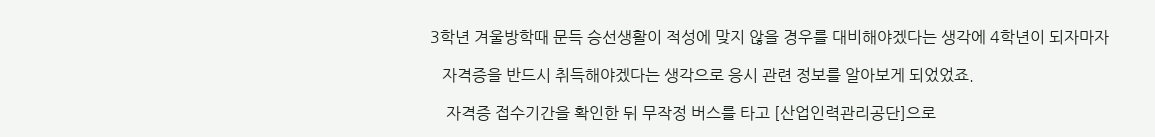3학년 겨울방학때 문득 승선생활이 적성에 맞지 않을 경우를 대비해야겠다는 생각에 4학년이 되자마자

   자격증을 반드시 취득해야겠다는 생각으로 응시 관련 정보를 알아보게 되었었죠.

    자격증 접수기간을 확인한 뒤 무작정 버스를 타고 [산업인력관리공단]으로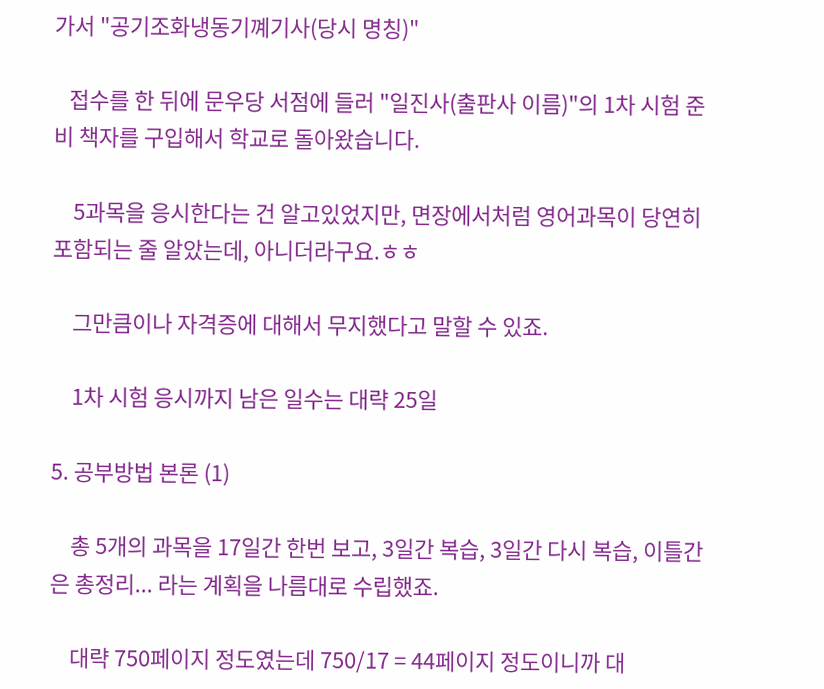가서 "공기조화냉동기꼐기사(당시 명칭)"

   접수를 한 뒤에 문우당 서점에 들러 "일진사(출판사 이름)"의 1차 시험 준비 책자를 구입해서 학교로 돌아왔습니다.

    5과목을 응시한다는 건 알고있었지만, 면장에서처럼 영어과목이 당연히 포함되는 줄 알았는데, 아니더라구요.ㅎㅎ

    그만큼이나 자격증에 대해서 무지했다고 말할 수 있죠.

    1차 시험 응시까지 남은 일수는 대략 25일

5. 공부방법 본론 (1)

    총 5개의 과목을 17일간 한번 보고, 3일간 복습, 3일간 다시 복습, 이틀간은 총정리... 라는 계획을 나름대로 수립했죠.

    대략 750페이지 정도였는데 750/17 = 44페이지 정도이니까 대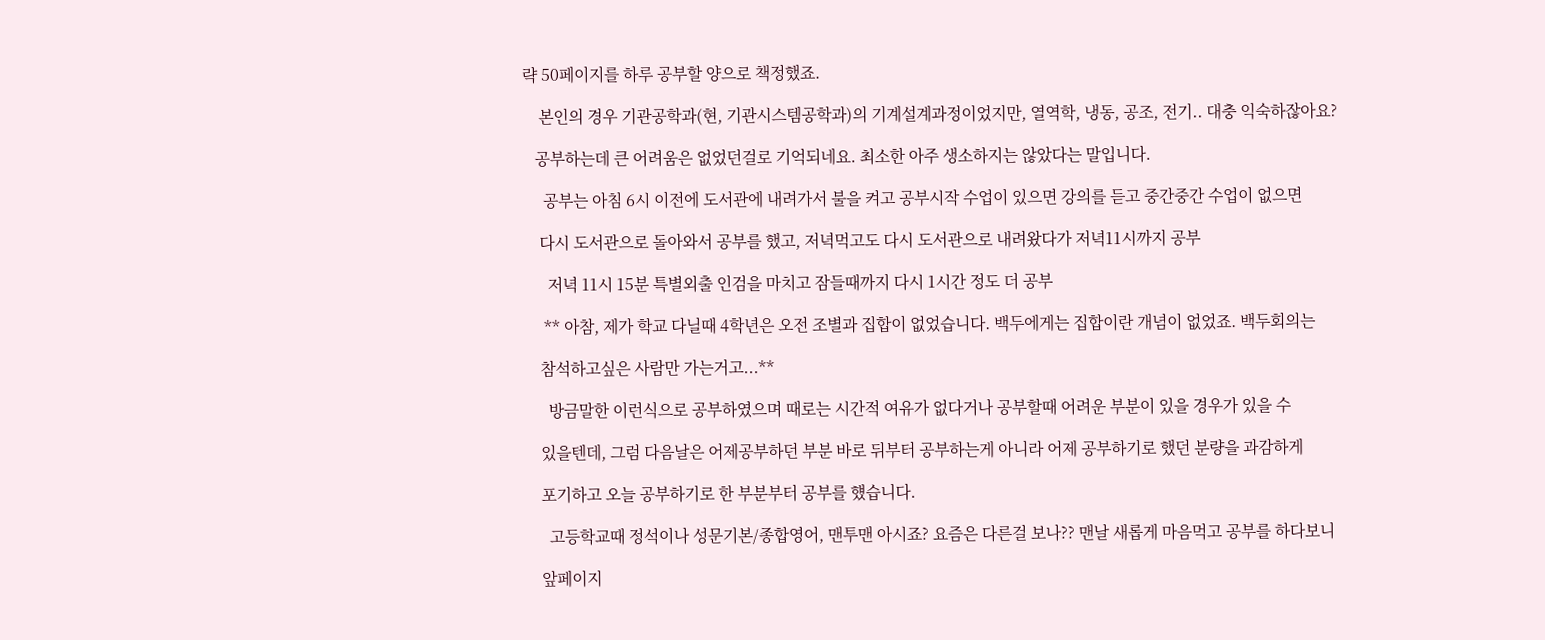략 50페이지를 하루 공부할 양으로 책정했죠.

    본인의 경우 기관공학과(현, 기관시스템공학과)의 기계설계과정이었지만, 열역학, 냉동, 공조, 전기.. 대충 익숙하잖아요?

   공부하는데 큰 어려움은 없었던걸로 기억되네요. 최소한 아주 생소하지는 않았다는 말입니다.

     공부는 아침 6시 이전에 도서관에 내려가서 불을 켜고 공부시작 수업이 있으면 강의를 듣고 중간중간 수업이 없으면

    다시 도서관으로 돌아와서 공부를 했고, 저녁먹고도 다시 도서관으로 내려왔다가 저녁11시까지 공부

      저녁 11시 15분 특별외출 인검을 마치고 잠들때까지 다시 1시간 정도 더 공부

     ** 아참, 제가 학교 다닐때 4학년은 오전 조별과 집합이 없었습니다. 백두에게는 집합이란 개념이 없었죠. 백두회의는

    참석하고싶은 사람만 가는거고...**

      방금말한 이런식으로 공부하였으며 때로는 시간적 여유가 없다거나 공부할때 어려운 부분이 있을 경우가 있을 수

    있을텐데, 그럼 다음날은 어제공부하던 부분 바로 뒤부터 공부하는게 아니라 어제 공부하기로 했던 분량을 과감하게

    포기하고 오늘 공부하기로 한 부분부터 공부를 헀습니다.

      고등학교때 정석이나 성문기본/종합영어, 맨투맨 아시죠? 요즘은 다른걸 보나?? 맨날 새롭게 마음먹고 공부를 하다보니

    앞페이지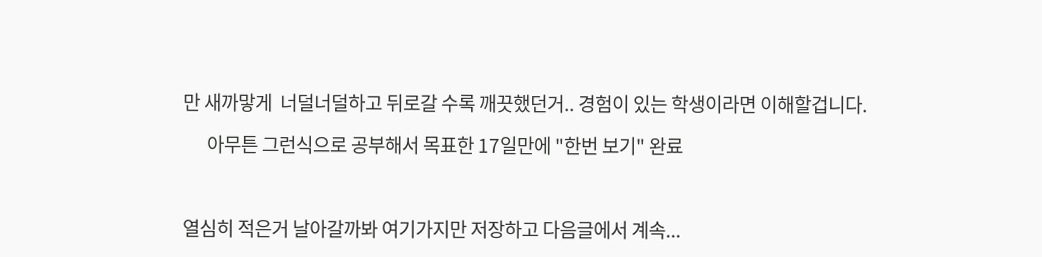만 새까맣게  너덜너덜하고 뒤로갈 수록 깨끗했던거.. 경험이 있는 학생이라면 이해할겁니다.

      아무튼 그런식으로 공부해서 목표한 17일만에 "한번 보기" 완료



열심히 적은거 날아갈까봐 여기가지만 저장하고 다음글에서 계속...